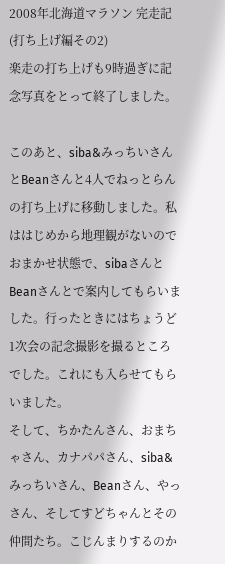2008年北海道マラソン 完走記(打ち上げ編その2)
楽走の打ち上げも9時過ぎに記念写真をとって終了しました。

このあと、siba&みっちいさんとBeanさんと4人でねっとらんの打ち上げに移動しました。私ははじめから地理観がないのでおまかせ状態で、sibaさんとBeanさんとで案内してもらいました。行ったときにはちょうど1次会の記念撮影を撮るところでした。これにも入らせてもらいました。
そして、ちかたんさん、おまちゃさん、カナパパさん、siba&みっちいさん、Beanさん、やっさん、そしてすどちゃんとその仲間たち。こじんまりするのか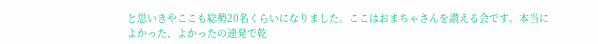と思いきやここも総勢20名くらいになりました。ここはおまちゃさんを讃える会です。本当によかった、よかったの連発で乾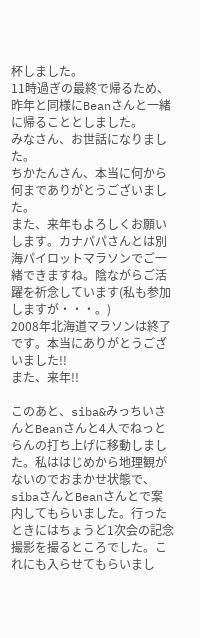杯しました。
11時過ぎの最終で帰るため、昨年と同様にBeanさんと一緒に帰ることとしました。
みなさん、お世話になりました。
ちかたんさん、本当に何から何までありがとうございました。
また、来年もよろしくお願いします。カナパパさんとは別海パイロットマラソンでご一緒できますね。陰ながらご活躍を祈念しています(私も参加しますが・・・。)
2008年北海道マラソンは終了です。本当にありがとうございました!!
また、来年!!

このあと、siba&みっちいさんとBeanさんと4人でねっとらんの打ち上げに移動しました。私ははじめから地理観がないのでおまかせ状態で、sibaさんとBeanさんとで案内してもらいました。行ったときにはちょうど1次会の記念撮影を撮るところでした。これにも入らせてもらいまし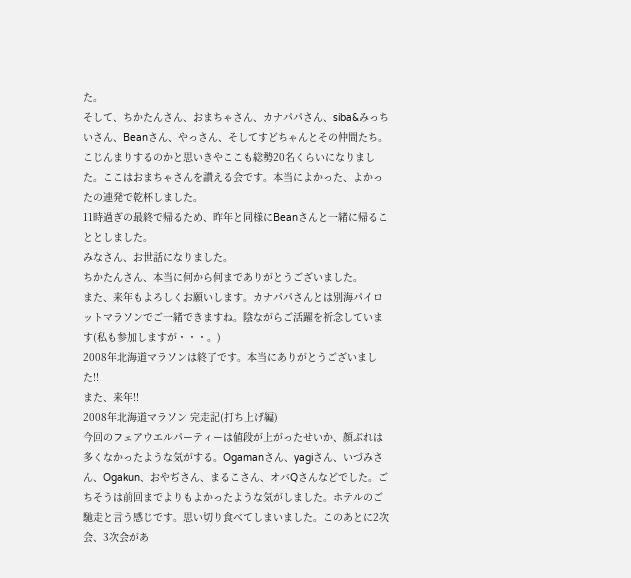た。
そして、ちかたんさん、おまちゃさん、カナパパさん、siba&みっちいさん、Beanさん、やっさん、そしてすどちゃんとその仲間たち。こじんまりするのかと思いきやここも総勢20名くらいになりました。ここはおまちゃさんを讃える会です。本当によかった、よかったの連発で乾杯しました。
11時過ぎの最終で帰るため、昨年と同様にBeanさんと一緒に帰ることとしました。
みなさん、お世話になりました。
ちかたんさん、本当に何から何までありがとうございました。
また、来年もよろしくお願いします。カナパパさんとは別海パイロットマラソンでご一緒できますね。陰ながらご活躍を祈念しています(私も参加しますが・・・。)
2008年北海道マラソンは終了です。本当にありがとうございました!!
また、来年!!
2008年北海道マラソン 完走記(打ち上げ編)
今回のフェアウエルパーティーは値段が上がったせいか、顔ぶれは多くなかったような気がする。Ogamanさん、yagiさん、いづみさん、Ogakun、おやぢさん、まるこさん、オバQさんなどでした。ごちそうは前回までよりもよかったような気がしました。ホテルのご馳走と言う感じです。思い切り食べてしまいました。このあとに2次会、3次会があ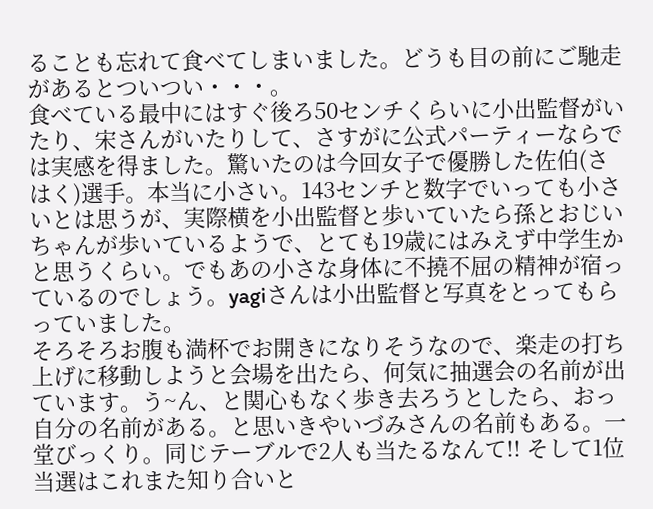ることも忘れて食べてしまいました。どうも目の前にご馳走があるとついつい・・・。
食べている最中にはすぐ後ろ50センチくらいに小出監督がいたり、宋さんがいたりして、さすがに公式パーティーならでは実感を得ました。驚いたのは今回女子で優勝した佐伯(さはく)選手。本当に小さい。143センチと数字でいっても小さいとは思うが、実際横を小出監督と歩いていたら孫とおじいちゃんが歩いているようで、とても19歳にはみえず中学生かと思うくらい。でもあの小さな身体に不撓不屈の精神が宿っているのでしょう。yagiさんは小出監督と写真をとってもらっていました。
そろそろお腹も満杯でお開きになりそうなので、楽走の打ち上げに移動しようと会場を出たら、何気に抽選会の名前が出ています。う~ん、と関心もなく歩き去ろうとしたら、おっ自分の名前がある。と思いきやいづみさんの名前もある。一堂びっくり。同じテーブルで2人も当たるなんて!! そして1位当選はこれまた知り合いと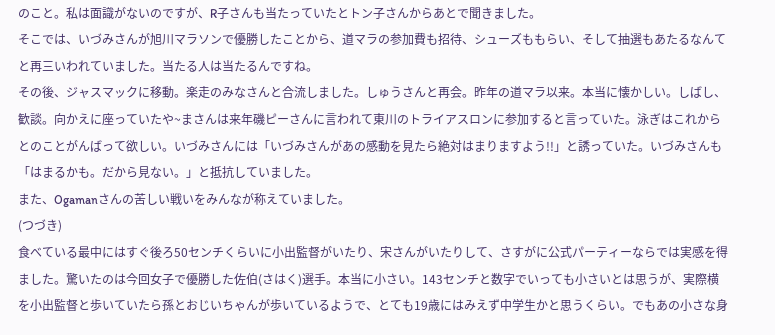のこと。私は面識がないのですが、R子さんも当たっていたとトン子さんからあとで聞きました。
そこでは、いづみさんが旭川マラソンで優勝したことから、道マラの参加費も招待、シューズももらい、そして抽選もあたるなんてと再三いわれていました。当たる人は当たるんですね。
その後、ジャスマックに移動。楽走のみなさんと合流しました。しゅうさんと再会。昨年の道マラ以来。本当に懐かしい。しばし、歓談。向かえに座っていたや~まさんは来年磯ピーさんに言われて東川のトライアスロンに参加すると言っていた。泳ぎはこれからとのことがんばって欲しい。いづみさんには「いづみさんがあの感動を見たら絶対はまりますよう!!」と誘っていた。いづみさんも「はまるかも。だから見ない。」と抵抗していました。
また、Ogamanさんの苦しい戦いをみんなが称えていました。
(つづき)
食べている最中にはすぐ後ろ50センチくらいに小出監督がいたり、宋さんがいたりして、さすがに公式パーティーならでは実感を得ました。驚いたのは今回女子で優勝した佐伯(さはく)選手。本当に小さい。143センチと数字でいっても小さいとは思うが、実際横を小出監督と歩いていたら孫とおじいちゃんが歩いているようで、とても19歳にはみえず中学生かと思うくらい。でもあの小さな身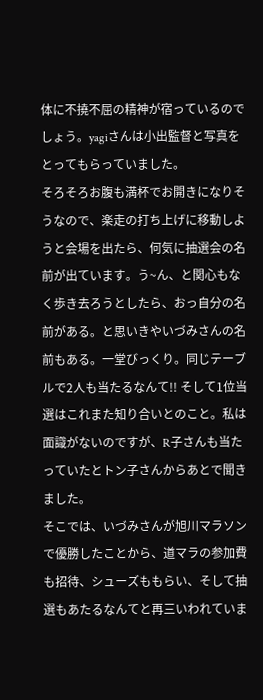体に不撓不屈の精神が宿っているのでしょう。yagiさんは小出監督と写真をとってもらっていました。
そろそろお腹も満杯でお開きになりそうなので、楽走の打ち上げに移動しようと会場を出たら、何気に抽選会の名前が出ています。う~ん、と関心もなく歩き去ろうとしたら、おっ自分の名前がある。と思いきやいづみさんの名前もある。一堂びっくり。同じテーブルで2人も当たるなんて!! そして1位当選はこれまた知り合いとのこと。私は面識がないのですが、R子さんも当たっていたとトン子さんからあとで聞きました。
そこでは、いづみさんが旭川マラソンで優勝したことから、道マラの参加費も招待、シューズももらい、そして抽選もあたるなんてと再三いわれていま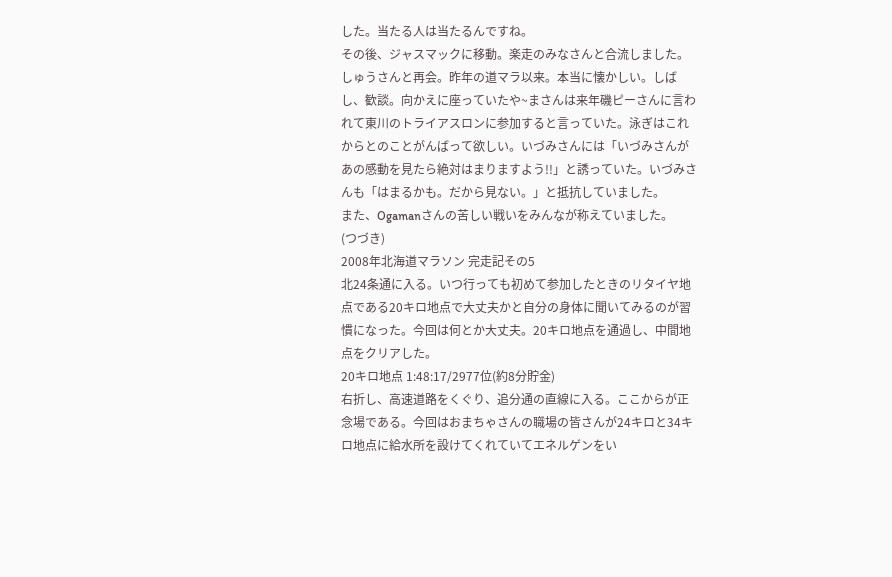した。当たる人は当たるんですね。
その後、ジャスマックに移動。楽走のみなさんと合流しました。しゅうさんと再会。昨年の道マラ以来。本当に懐かしい。しばし、歓談。向かえに座っていたや~まさんは来年磯ピーさんに言われて東川のトライアスロンに参加すると言っていた。泳ぎはこれからとのことがんばって欲しい。いづみさんには「いづみさんがあの感動を見たら絶対はまりますよう!!」と誘っていた。いづみさんも「はまるかも。だから見ない。」と抵抗していました。
また、Ogamanさんの苦しい戦いをみんなが称えていました。
(つづき)
2008年北海道マラソン 完走記その5
北24条通に入る。いつ行っても初めて参加したときのリタイヤ地点である20キロ地点で大丈夫かと自分の身体に聞いてみるのが習慣になった。今回は何とか大丈夫。20キロ地点を通過し、中間地点をクリアした。
20キロ地点 1:48:17/2977位(約8分貯金)
右折し、高速道路をくぐり、追分通の直線に入る。ここからが正念場である。今回はおまちゃさんの職場の皆さんが24キロと34キロ地点に給水所を設けてくれていてエネルゲンをい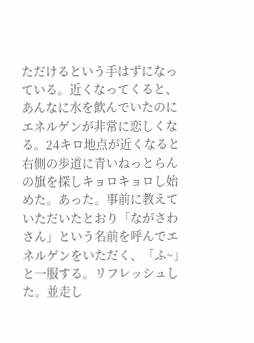ただけるという手はずになっている。近くなってくると、あんなに水を飲んでいたのにエネルゲンが非常に恋しくなる。24キロ地点が近くなると右側の歩道に青いねっとらんの旗を探しキョロキョロし始めた。あった。事前に教えていただいたとおり「ながさわさん」という名前を呼んでエネルゲンをいただく、「ふ~」と一服する。リフレッシュした。並走し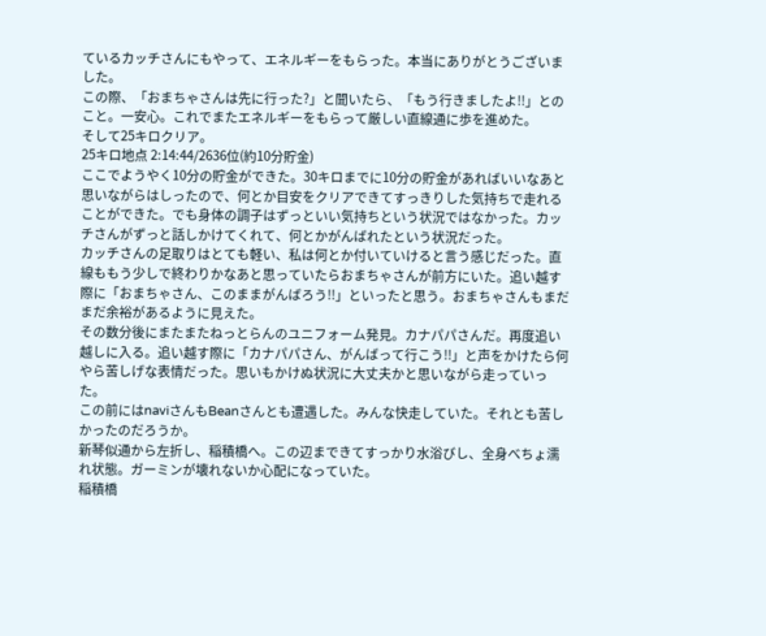ているカッチさんにもやって、エネルギーをもらった。本当にありがとうございました。
この際、「おまちゃさんは先に行った?」と聞いたら、「もう行きましたよ!!」とのこと。一安心。これでまたエネルギーをもらって厳しい直線通に歩を進めた。
そして25キロクリア。
25キロ地点 2:14:44/2636位(約10分貯金)
ここでようやく10分の貯金ができた。30キロまでに10分の貯金があればいいなあと思いながらはしったので、何とか目安をクリアできてすっきりした気持ちで走れることができた。でも身体の調子はずっといい気持ちという状況ではなかった。カッチさんがずっと話しかけてくれて、何とかがんばれたという状況だった。
カッチさんの足取りはとても軽い、私は何とか付いていけると言う感じだった。直線ももう少しで終わりかなあと思っていたらおまちゃさんが前方にいた。追い越す際に「おまちゃさん、このままがんばろう!!」といったと思う。おまちゃさんもまだまだ余裕があるように見えた。
その数分後にまたまたねっとらんのユニフォーム発見。カナパパさんだ。再度追い越しに入る。追い越す際に「カナパパさん、がんばって行こう!!」と声をかけたら何やら苦しげな表情だった。思いもかけぬ状況に大丈夫かと思いながら走っていった。
この前にはnaviさんもBeanさんとも遭遇した。みんな快走していた。それとも苦しかったのだろうか。
新琴似通から左折し、稲積橋へ。この辺まできてすっかり水浴びし、全身べちょ濡れ状態。ガーミンが壊れないか心配になっていた。
稲積橋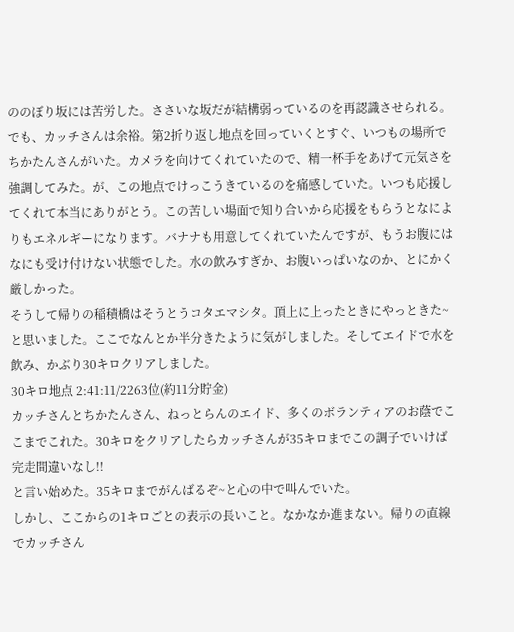ののぼり坂には苦労した。ささいな坂だが結構弱っているのを再認識させられる。でも、カッチさんは余裕。第2折り返し地点を回っていくとすぐ、いつもの場所でちかたんさんがいた。カメラを向けてくれていたので、精一杯手をあげて元気さを強調してみた。が、この地点でけっこうきているのを痛感していた。いつも応援してくれて本当にありがとう。この苦しい場面で知り合いから応援をもらうとなによりもエネルギーになります。バナナも用意してくれていたんですが、もうお腹にはなにも受け付けない状態でした。水の飲みすぎか、お腹いっぱいなのか、とにかく厳しかった。
そうして帰りの稲積橋はそうとうコタエマシタ。頂上に上ったときにやっときた~と思いました。ここでなんとか半分きたように気がしました。そしてエイドで水を飲み、かぶり30キロクリアしました。
30キロ地点 2:41:11/2263位(約11分貯金)
カッチさんとちかたんさん、ねっとらんのエイド、多くのボランティアのお蔭でここまでこれた。30キロをクリアしたらカッチさんが35キロまでこの調子でいけば完走間違いなし!!
と言い始めた。35キロまでがんばるぞ~と心の中で叫んでいた。
しかし、ここからの1キロごとの表示の長いこと。なかなか進まない。帰りの直線でカッチさん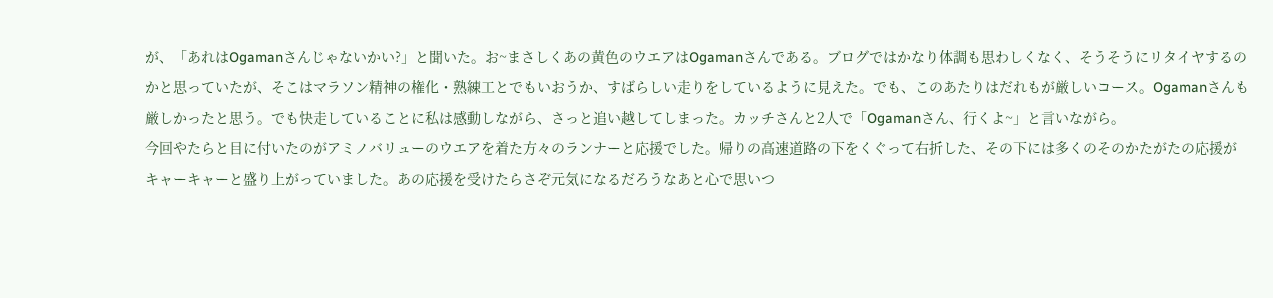が、「あれはOgamanさんじゃないかい?」と聞いた。お~まさしくあの黄色のウエアはOgamanさんである。ブログではかなり体調も思わしくなく、そうそうにリタイヤするのかと思っていたが、そこはマラソン精神の権化・熟練工とでもいおうか、すばらしい走りをしているように見えた。でも、このあたりはだれもが厳しいコース。Ogamanさんも厳しかったと思う。でも快走していることに私は感動しながら、さっと追い越してしまった。カッチさんと2人で「Ogamanさん、行くよ~」と言いながら。
今回やたらと目に付いたのがアミノバリューのウエアを着た方々のランナーと応援でした。帰りの高速道路の下をくぐって右折した、その下には多くのそのかたがたの応援がキャーキャーと盛り上がっていました。あの応援を受けたらさぞ元気になるだろうなあと心で思いつ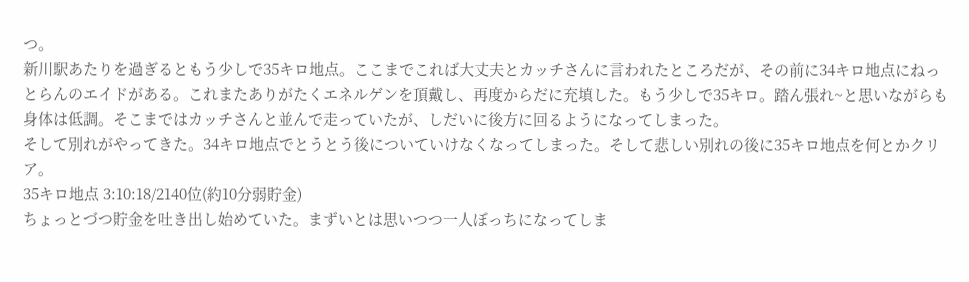つ。
新川駅あたりを過ぎるともう少しで35キロ地点。ここまでこれば大丈夫とカッチさんに言われたところだが、その前に34キロ地点にねっとらんのエイドがある。これまたありがたくエネルゲンを頂戴し、再度からだに充填した。もう少しで35キロ。踏ん張れ~と思いながらも身体は低調。そこまではカッチさんと並んで走っていたが、しだいに後方に回るようになってしまった。
そして別れがやってきた。34キロ地点でとうとう後についていけなくなってしまった。そして悲しい別れの後に35キロ地点を何とかクリア。
35キロ地点 3:10:18/2140位(約10分弱貯金)
ちょっとづつ貯金を吐き出し始めていた。まずいとは思いつつ一人ぼっちになってしま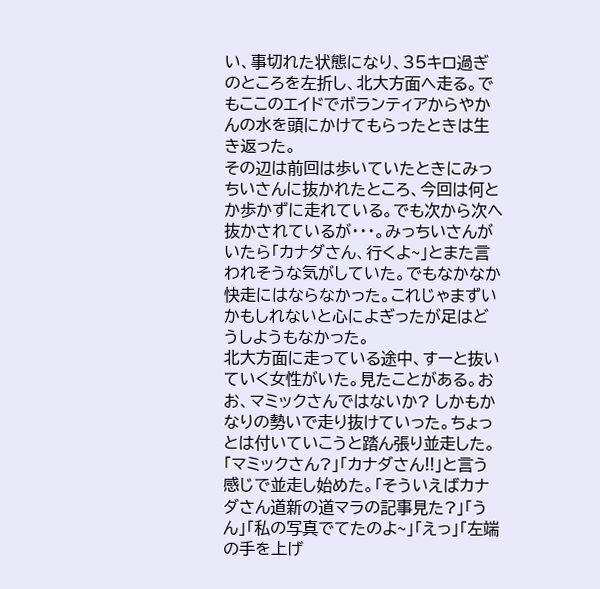い、事切れた状態になり、35キロ過ぎのところを左折し、北大方面へ走る。でもここのエイドでボランティアからやかんの水を頭にかけてもらったときは生き返った。
その辺は前回は歩いていたときにみっちいさんに抜かれたところ、今回は何とか歩かずに走れている。でも次から次へ抜かされているが・・・。みっちいさんがいたら「カナダさん、行くよ~」とまた言われそうな気がしていた。でもなかなか快走にはならなかった。これじゃまずいかもしれないと心によぎったが足はどうしようもなかった。
北大方面に走っている途中、すーと抜いていく女性がいた。見たことがある。おお、マミックさんではないか? しかもかなりの勢いで走り抜けていった。ちょっとは付いていこうと踏ん張り並走した。「マミックさん?」「カナダさん!!」と言う感じで並走し始めた。「そういえばカナダさん道新の道マラの記事見た?」「うん」「私の写真でてたのよ~」「えっ」「左端の手を上げ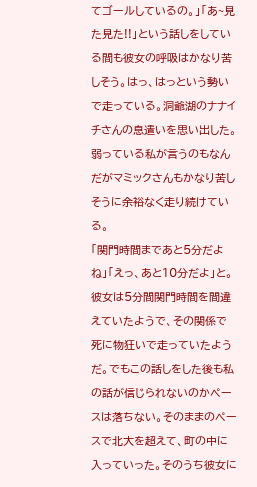てゴールしているの。」「あ~見た見た!!」という話しをしている間も彼女の呼吸はかなり苦しそう。はっ、はっという勢いで走っている。洞爺湖のナナイチさんの息遣いを思い出した。弱っている私が言うのもなんだがマミックさんもかなり苦しそうに余裕なく走り続けている。
「関門時間まであと5分だよね」「えっ、あと10分だよ」と。彼女は5分間関門時間を間違えていたようで、その関係で死に物狂いで走っていたようだ。でもこの話しをした後も私の話が信じられないのかペースは落ちない。そのままのペースで北大を超えて、町の中に入っていった。そのうち彼女に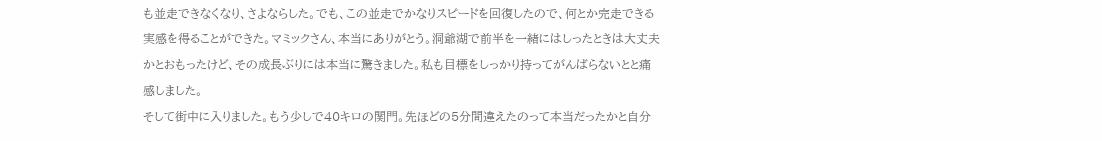も並走できなくなり、さよならした。でも、この並走でかなりスピードを回復したので、何とか完走できる実感を得ることができた。マミックさん、本当にありがとう。洞爺湖で前半を一緒にはしったときは大丈夫かとおもったけど、その成長ぶりには本当に驚きました。私も目標をしっかり持ってがんばらないとと痛感しました。
そして街中に入りました。もう少しで40キロの関門。先ほどの5分間違えたのって本当だったかと自分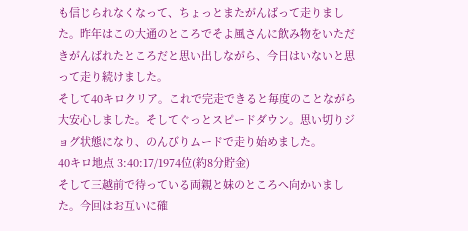も信じられなくなって、ちょっとまたがんばって走りました。昨年はこの大通のところでそよ風さんに飲み物をいただきがんばれたところだと思い出しながら、今日はいないと思って走り続けました。
そして40キロクリア。これで完走できると毎度のことながら大安心しました。そしてぐっとスピードダウン。思い切りジョグ状態になり、のんびりムードで走り始めました。
40キロ地点 3:40:17/1974位(約8分貯金)
そして三越前で待っている両親と妹のところへ向かいました。今回はお互いに確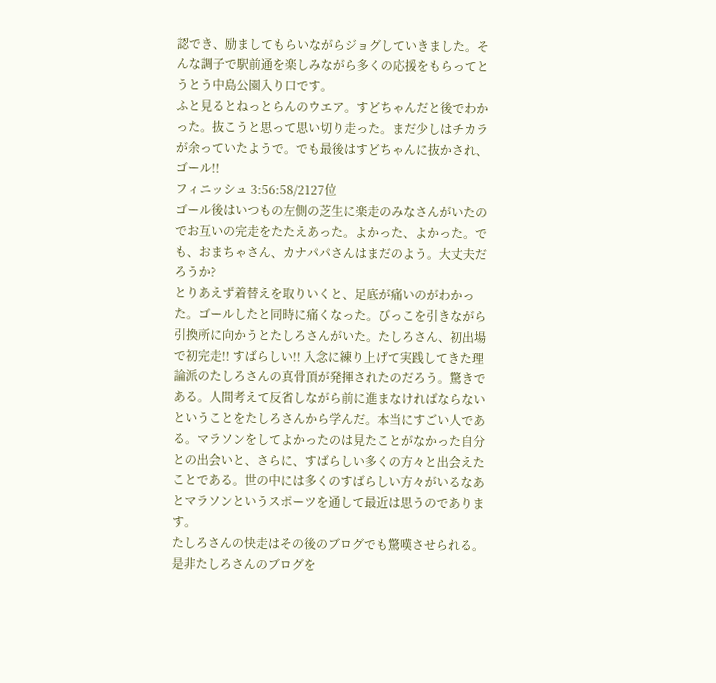認でき、励ましてもらいながらジョグしていきました。そんな調子で駅前通を楽しみながら多くの応援をもらってとうとう中島公園入り口です。
ふと見るとねっとらんのウエア。すどちゃんだと後でわかった。抜こうと思って思い切り走った。まだ少しはチカラが余っていたようで。でも最後はすどちゃんに抜かされ、ゴール!!
フィニッシュ 3:56:58/2127位
ゴール後はいつもの左側の芝生に楽走のみなさんがいたのでお互いの完走をたたえあった。よかった、よかった。でも、おまちゃさん、カナパパさんはまだのよう。大丈夫だろうか?
とりあえず着替えを取りいくと、足底が痛いのがわかった。ゴールしたと同時に痛くなった。びっこを引きながら引換所に向かうとたしろさんがいた。たしろさん、初出場で初完走!! すばらしい!! 入念に練り上げて実践してきた理論派のたしろさんの真骨頂が発揮されたのだろう。驚きである。人間考えて反省しながら前に進まなければならないということをたしろさんから学んだ。本当にすごい人である。マラソンをしてよかったのは見たことがなかった自分との出会いと、さらに、すばらしい多くの方々と出会えたことである。世の中には多くのすばらしい方々がいるなあとマラソンというスポーツを通して最近は思うのであります。
たしろさんの快走はその後のブログでも驚嘆させられる。是非たしろさんのブログを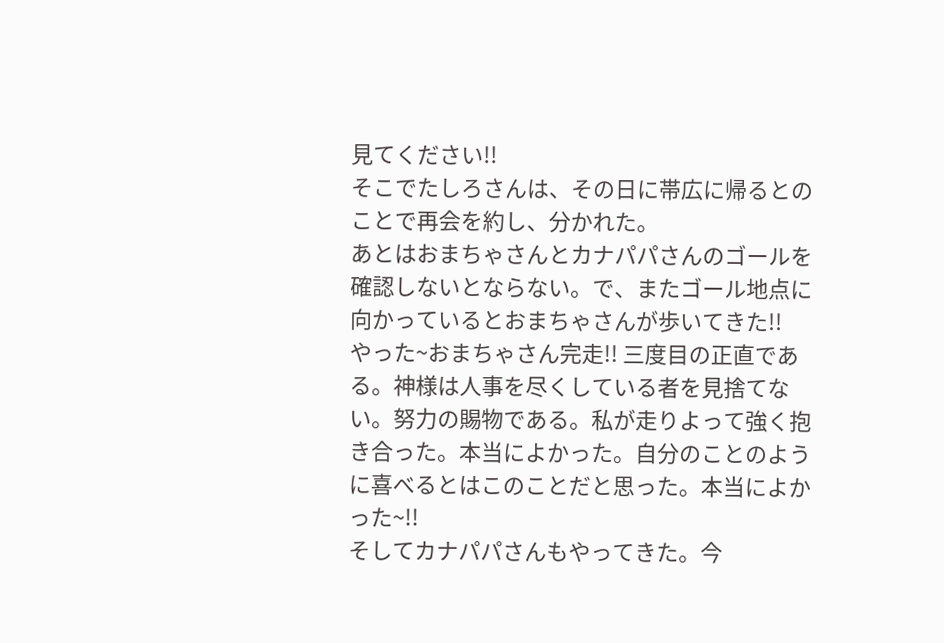見てください!!
そこでたしろさんは、その日に帯広に帰るとのことで再会を約し、分かれた。
あとはおまちゃさんとカナパパさんのゴールを確認しないとならない。で、またゴール地点に向かっているとおまちゃさんが歩いてきた!!
やった~おまちゃさん完走!! 三度目の正直である。神様は人事を尽くしている者を見捨てない。努力の賜物である。私が走りよって強く抱き合った。本当によかった。自分のことのように喜べるとはこのことだと思った。本当によかった~!!
そしてカナパパさんもやってきた。今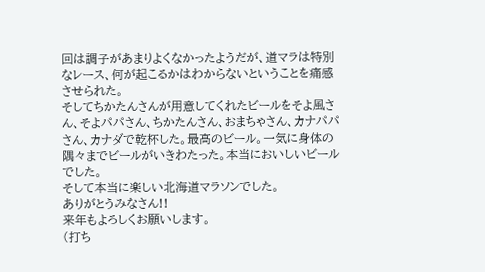回は調子があまりよくなかったようだが、道マラは特別なレース、何が起こるかはわからないということを痛感させられた。
そしてちかたんさんが用意してくれたビールをそよ風さん、そよパパさん、ちかたんさん、おまちゃさん、カナパパさん、カナダで乾杯した。最高のビール。一気に身体の隅々までビールがいきわたった。本当においしいビールでした。
そして本当に楽しい北海道マラソンでした。
ありがとうみなさん!!
来年もよろしくお願いします。
(打ち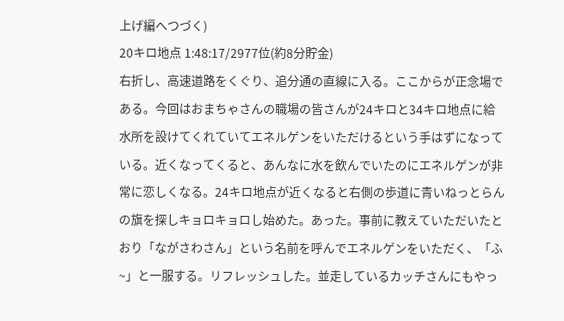上げ編へつづく)
20キロ地点 1:48:17/2977位(約8分貯金)
右折し、高速道路をくぐり、追分通の直線に入る。ここからが正念場である。今回はおまちゃさんの職場の皆さんが24キロと34キロ地点に給水所を設けてくれていてエネルゲンをいただけるという手はずになっている。近くなってくると、あんなに水を飲んでいたのにエネルゲンが非常に恋しくなる。24キロ地点が近くなると右側の歩道に青いねっとらんの旗を探しキョロキョロし始めた。あった。事前に教えていただいたとおり「ながさわさん」という名前を呼んでエネルゲンをいただく、「ふ~」と一服する。リフレッシュした。並走しているカッチさんにもやっ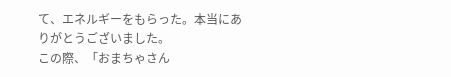て、エネルギーをもらった。本当にありがとうございました。
この際、「おまちゃさん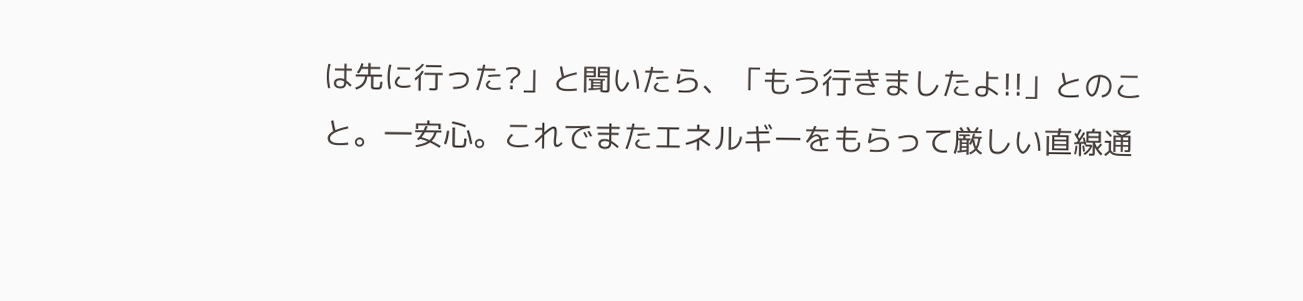は先に行った?」と聞いたら、「もう行きましたよ!!」とのこと。一安心。これでまたエネルギーをもらって厳しい直線通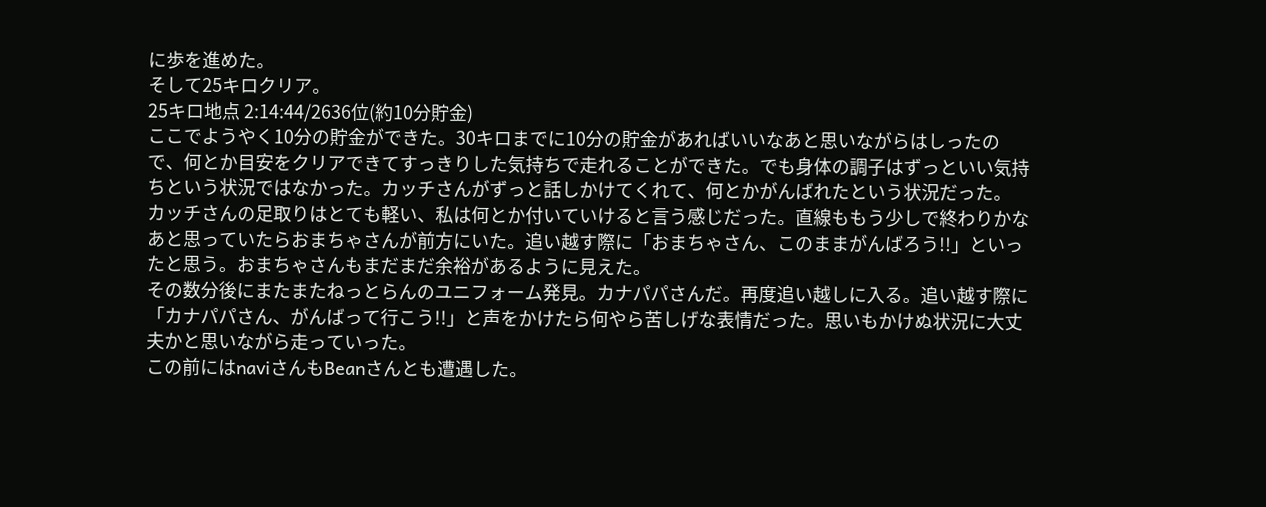に歩を進めた。
そして25キロクリア。
25キロ地点 2:14:44/2636位(約10分貯金)
ここでようやく10分の貯金ができた。30キロまでに10分の貯金があればいいなあと思いながらはしったので、何とか目安をクリアできてすっきりした気持ちで走れることができた。でも身体の調子はずっといい気持ちという状況ではなかった。カッチさんがずっと話しかけてくれて、何とかがんばれたという状況だった。
カッチさんの足取りはとても軽い、私は何とか付いていけると言う感じだった。直線ももう少しで終わりかなあと思っていたらおまちゃさんが前方にいた。追い越す際に「おまちゃさん、このままがんばろう!!」といったと思う。おまちゃさんもまだまだ余裕があるように見えた。
その数分後にまたまたねっとらんのユニフォーム発見。カナパパさんだ。再度追い越しに入る。追い越す際に「カナパパさん、がんばって行こう!!」と声をかけたら何やら苦しげな表情だった。思いもかけぬ状況に大丈夫かと思いながら走っていった。
この前にはnaviさんもBeanさんとも遭遇した。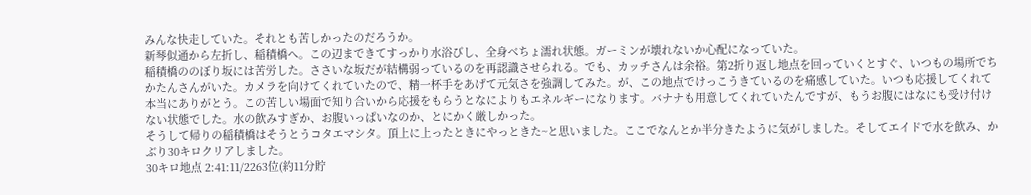みんな快走していた。それとも苦しかったのだろうか。
新琴似通から左折し、稲積橋へ。この辺まできてすっかり水浴びし、全身べちょ濡れ状態。ガーミンが壊れないか心配になっていた。
稲積橋ののぼり坂には苦労した。ささいな坂だが結構弱っているのを再認識させられる。でも、カッチさんは余裕。第2折り返し地点を回っていくとすぐ、いつもの場所でちかたんさんがいた。カメラを向けてくれていたので、精一杯手をあげて元気さを強調してみた。が、この地点でけっこうきているのを痛感していた。いつも応援してくれて本当にありがとう。この苦しい場面で知り合いから応援をもらうとなによりもエネルギーになります。バナナも用意してくれていたんですが、もうお腹にはなにも受け付けない状態でした。水の飲みすぎか、お腹いっぱいなのか、とにかく厳しかった。
そうして帰りの稲積橋はそうとうコタエマシタ。頂上に上ったときにやっときた~と思いました。ここでなんとか半分きたように気がしました。そしてエイドで水を飲み、かぶり30キロクリアしました。
30キロ地点 2:41:11/2263位(約11分貯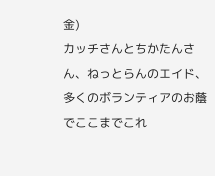金)
カッチさんとちかたんさん、ねっとらんのエイド、多くのボランティアのお蔭でここまでこれ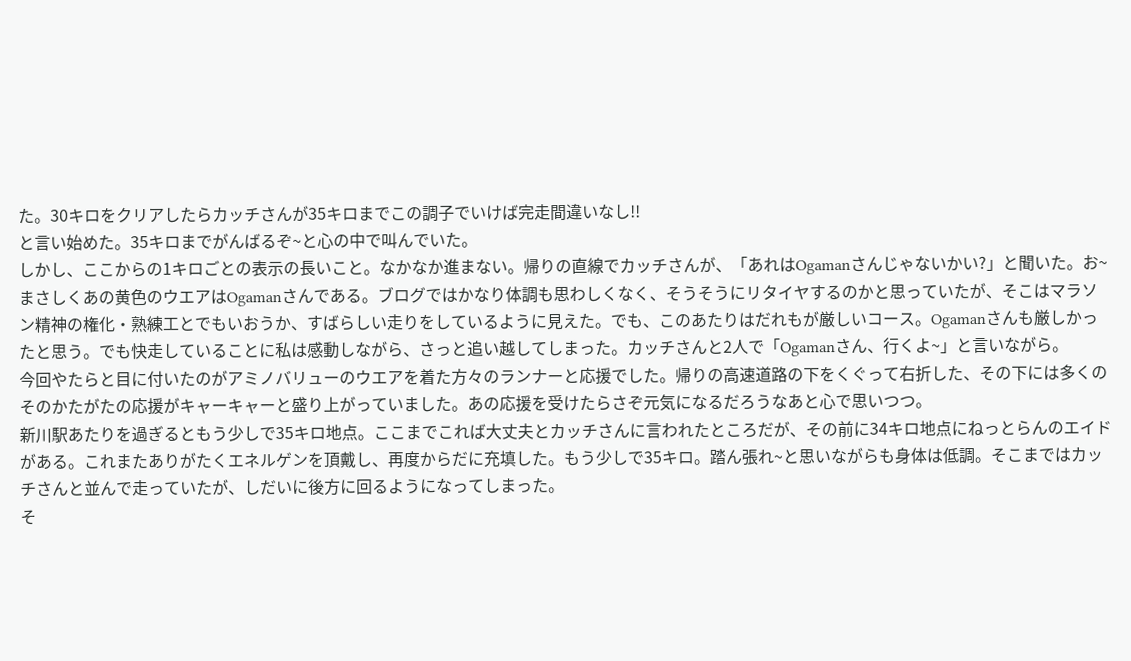た。30キロをクリアしたらカッチさんが35キロまでこの調子でいけば完走間違いなし!!
と言い始めた。35キロまでがんばるぞ~と心の中で叫んでいた。
しかし、ここからの1キロごとの表示の長いこと。なかなか進まない。帰りの直線でカッチさんが、「あれはOgamanさんじゃないかい?」と聞いた。お~まさしくあの黄色のウエアはOgamanさんである。ブログではかなり体調も思わしくなく、そうそうにリタイヤするのかと思っていたが、そこはマラソン精神の権化・熟練工とでもいおうか、すばらしい走りをしているように見えた。でも、このあたりはだれもが厳しいコース。Ogamanさんも厳しかったと思う。でも快走していることに私は感動しながら、さっと追い越してしまった。カッチさんと2人で「Ogamanさん、行くよ~」と言いながら。
今回やたらと目に付いたのがアミノバリューのウエアを着た方々のランナーと応援でした。帰りの高速道路の下をくぐって右折した、その下には多くのそのかたがたの応援がキャーキャーと盛り上がっていました。あの応援を受けたらさぞ元気になるだろうなあと心で思いつつ。
新川駅あたりを過ぎるともう少しで35キロ地点。ここまでこれば大丈夫とカッチさんに言われたところだが、その前に34キロ地点にねっとらんのエイドがある。これまたありがたくエネルゲンを頂戴し、再度からだに充填した。もう少しで35キロ。踏ん張れ~と思いながらも身体は低調。そこまではカッチさんと並んで走っていたが、しだいに後方に回るようになってしまった。
そ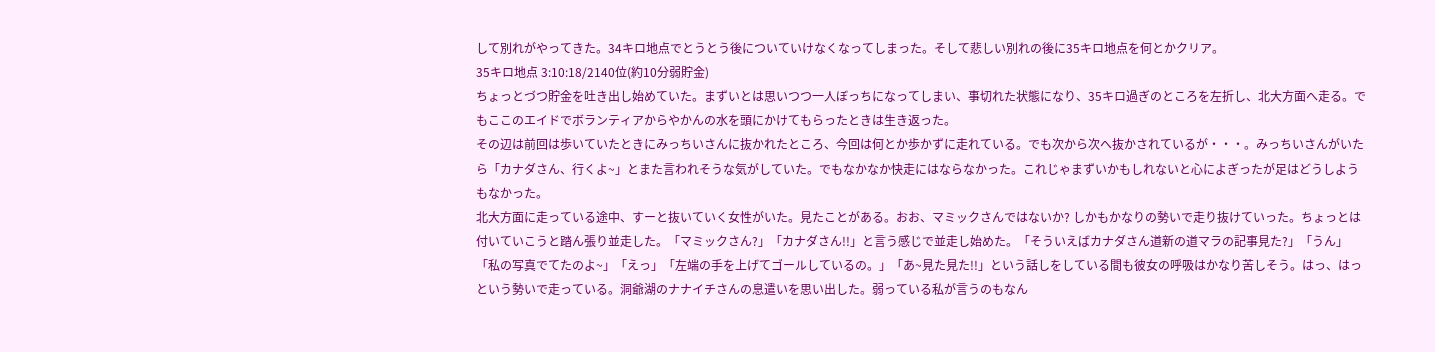して別れがやってきた。34キロ地点でとうとう後についていけなくなってしまった。そして悲しい別れの後に35キロ地点を何とかクリア。
35キロ地点 3:10:18/2140位(約10分弱貯金)
ちょっとづつ貯金を吐き出し始めていた。まずいとは思いつつ一人ぼっちになってしまい、事切れた状態になり、35キロ過ぎのところを左折し、北大方面へ走る。でもここのエイドでボランティアからやかんの水を頭にかけてもらったときは生き返った。
その辺は前回は歩いていたときにみっちいさんに抜かれたところ、今回は何とか歩かずに走れている。でも次から次へ抜かされているが・・・。みっちいさんがいたら「カナダさん、行くよ~」とまた言われそうな気がしていた。でもなかなか快走にはならなかった。これじゃまずいかもしれないと心によぎったが足はどうしようもなかった。
北大方面に走っている途中、すーと抜いていく女性がいた。見たことがある。おお、マミックさんではないか? しかもかなりの勢いで走り抜けていった。ちょっとは付いていこうと踏ん張り並走した。「マミックさん?」「カナダさん!!」と言う感じで並走し始めた。「そういえばカナダさん道新の道マラの記事見た?」「うん」「私の写真でてたのよ~」「えっ」「左端の手を上げてゴールしているの。」「あ~見た見た!!」という話しをしている間も彼女の呼吸はかなり苦しそう。はっ、はっという勢いで走っている。洞爺湖のナナイチさんの息遣いを思い出した。弱っている私が言うのもなん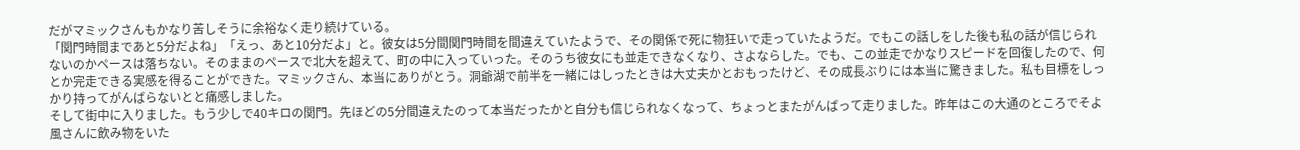だがマミックさんもかなり苦しそうに余裕なく走り続けている。
「関門時間まであと5分だよね」「えっ、あと10分だよ」と。彼女は5分間関門時間を間違えていたようで、その関係で死に物狂いで走っていたようだ。でもこの話しをした後も私の話が信じられないのかペースは落ちない。そのままのペースで北大を超えて、町の中に入っていった。そのうち彼女にも並走できなくなり、さよならした。でも、この並走でかなりスピードを回復したので、何とか完走できる実感を得ることができた。マミックさん、本当にありがとう。洞爺湖で前半を一緒にはしったときは大丈夫かとおもったけど、その成長ぶりには本当に驚きました。私も目標をしっかり持ってがんばらないとと痛感しました。
そして街中に入りました。もう少しで40キロの関門。先ほどの5分間違えたのって本当だったかと自分も信じられなくなって、ちょっとまたがんばって走りました。昨年はこの大通のところでそよ風さんに飲み物をいた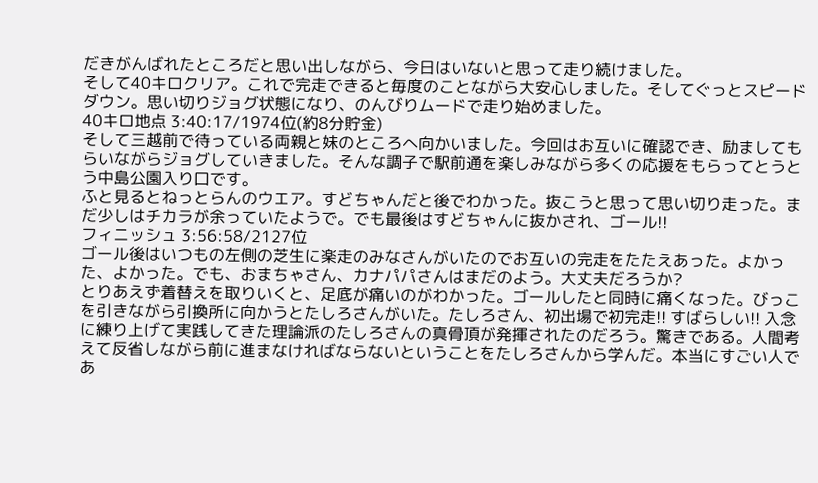だきがんばれたところだと思い出しながら、今日はいないと思って走り続けました。
そして40キロクリア。これで完走できると毎度のことながら大安心しました。そしてぐっとスピードダウン。思い切りジョグ状態になり、のんびりムードで走り始めました。
40キロ地点 3:40:17/1974位(約8分貯金)
そして三越前で待っている両親と妹のところへ向かいました。今回はお互いに確認でき、励ましてもらいながらジョグしていきました。そんな調子で駅前通を楽しみながら多くの応援をもらってとうとう中島公園入り口です。
ふと見るとねっとらんのウエア。すどちゃんだと後でわかった。抜こうと思って思い切り走った。まだ少しはチカラが余っていたようで。でも最後はすどちゃんに抜かされ、ゴール!!
フィニッシュ 3:56:58/2127位
ゴール後はいつもの左側の芝生に楽走のみなさんがいたのでお互いの完走をたたえあった。よかった、よかった。でも、おまちゃさん、カナパパさんはまだのよう。大丈夫だろうか?
とりあえず着替えを取りいくと、足底が痛いのがわかった。ゴールしたと同時に痛くなった。びっこを引きながら引換所に向かうとたしろさんがいた。たしろさん、初出場で初完走!! すばらしい!! 入念に練り上げて実践してきた理論派のたしろさんの真骨頂が発揮されたのだろう。驚きである。人間考えて反省しながら前に進まなければならないということをたしろさんから学んだ。本当にすごい人であ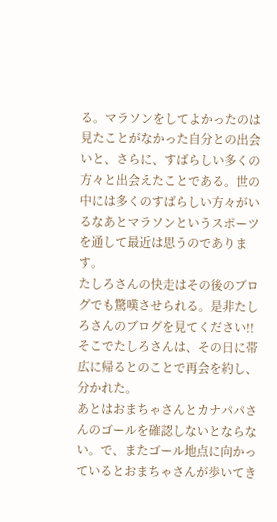る。マラソンをしてよかったのは見たことがなかった自分との出会いと、さらに、すばらしい多くの方々と出会えたことである。世の中には多くのすばらしい方々がいるなあとマラソンというスポーツを通して最近は思うのであります。
たしろさんの快走はその後のブログでも驚嘆させられる。是非たしろさんのブログを見てください!!
そこでたしろさんは、その日に帯広に帰るとのことで再会を約し、分かれた。
あとはおまちゃさんとカナパパさんのゴールを確認しないとならない。で、またゴール地点に向かっているとおまちゃさんが歩いてき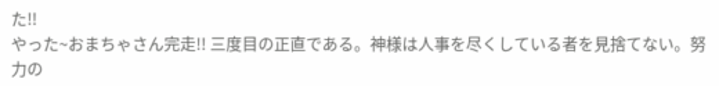た!!
やった~おまちゃさん完走!! 三度目の正直である。神様は人事を尽くしている者を見捨てない。努力の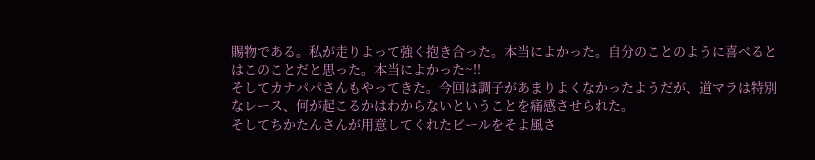賜物である。私が走りよって強く抱き合った。本当によかった。自分のことのように喜べるとはこのことだと思った。本当によかった~!!
そしてカナパパさんもやってきた。今回は調子があまりよくなかったようだが、道マラは特別なレース、何が起こるかはわからないということを痛感させられた。
そしてちかたんさんが用意してくれたビールをそよ風さ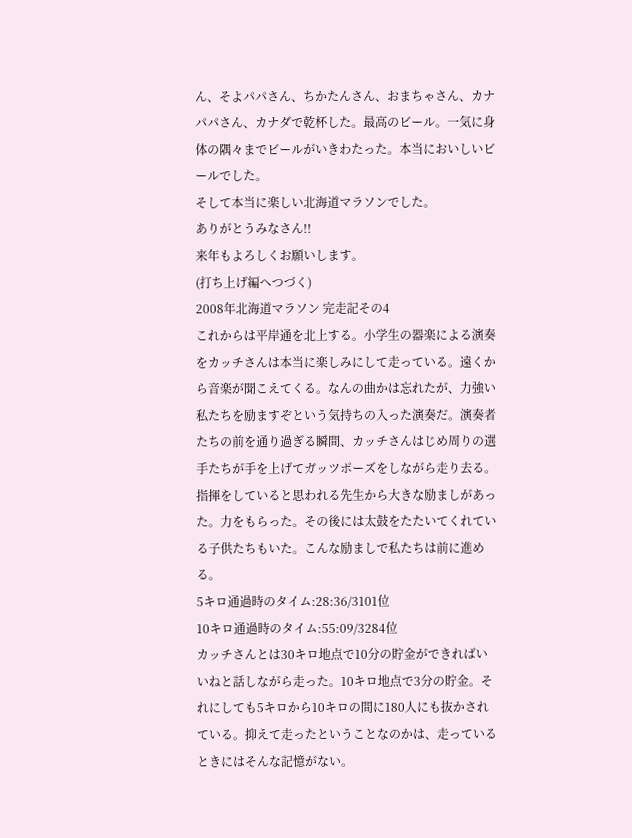ん、そよパパさん、ちかたんさん、おまちゃさん、カナパパさん、カナダで乾杯した。最高のビール。一気に身体の隅々までビールがいきわたった。本当においしいビールでした。
そして本当に楽しい北海道マラソンでした。
ありがとうみなさん!!
来年もよろしくお願いします。
(打ち上げ編へつづく)
2008年北海道マラソン 完走記その4
これからは平岸通を北上する。小学生の器楽による演奏をカッチさんは本当に楽しみにして走っている。遠くから音楽が聞こえてくる。なんの曲かは忘れたが、力強い私たちを励ますぞという気持ちの入った演奏だ。演奏者たちの前を通り過ぎる瞬間、カッチさんはじめ周りの選手たちが手を上げてガッツポーズをしながら走り去る。指揮をしていると思われる先生から大きな励ましがあった。力をもらった。その後には太鼓をたたいてくれている子供たちもいた。こんな励ましで私たちは前に進める。
5キロ通過時のタイム:28:36/3101位
10キロ通過時のタイム:55:09/3284位
カッチさんとは30キロ地点で10分の貯金ができればいいねと話しながら走った。10キロ地点で3分の貯金。それにしても5キロから10キロの間に180人にも抜かされている。抑えて走ったということなのかは、走っているときにはそんな記憶がない。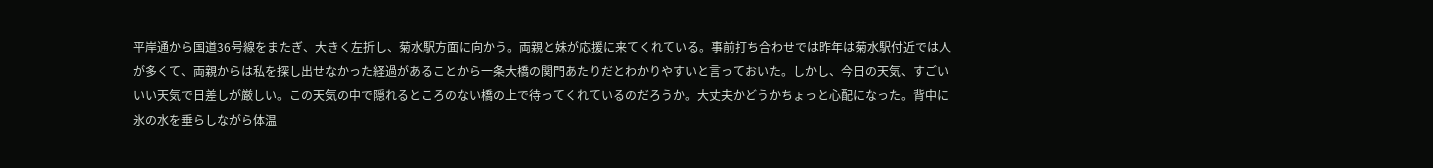平岸通から国道36号線をまたぎ、大きく左折し、菊水駅方面に向かう。両親と妹が応援に来てくれている。事前打ち合わせでは昨年は菊水駅付近では人が多くて、両親からは私を探し出せなかった経過があることから一条大橋の関門あたりだとわかりやすいと言っておいた。しかし、今日の天気、すごいいい天気で日差しが厳しい。この天気の中で隠れるところのない橋の上で待ってくれているのだろうか。大丈夫かどうかちょっと心配になった。背中に氷の水を垂らしながら体温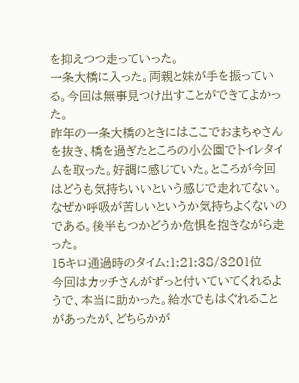を抑えつつ走っていった。
一条大橋に入った。両親と妹が手を振っている。今回は無事見つけ出すことができてよかった。
昨年の一条大橋のときにはここでおまちゃさんを抜き、橋を過ぎたところの小公園でトイレタイムを取った。好調に感じていた。ところが今回はどうも気持ちいいという感じで走れてない。なぜか呼吸が苦しいというか気持ちよくないのである。後半もつかどうか危惧を抱きながら走った。
15キロ通過時のタイム:1:21:38/3201位
今回はカッチさんがずっと付いていてくれるようで、本当に助かった。給水でもはぐれることがあったが、どちらかが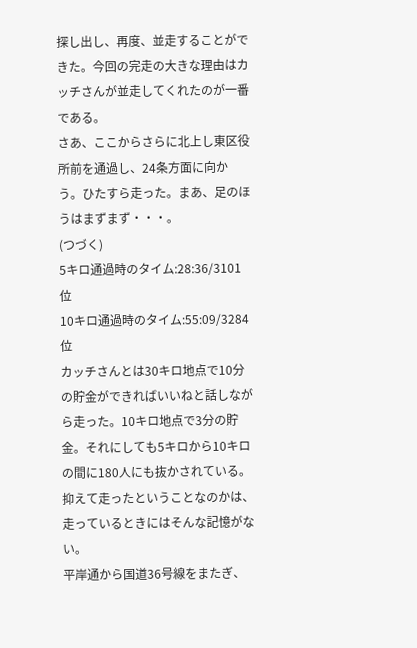探し出し、再度、並走することができた。今回の完走の大きな理由はカッチさんが並走してくれたのが一番である。
さあ、ここからさらに北上し東区役所前を通過し、24条方面に向かう。ひたすら走った。まあ、足のほうはまずまず・・・。
(つづく)
5キロ通過時のタイム:28:36/3101位
10キロ通過時のタイム:55:09/3284位
カッチさんとは30キロ地点で10分の貯金ができればいいねと話しながら走った。10キロ地点で3分の貯金。それにしても5キロから10キロの間に180人にも抜かされている。抑えて走ったということなのかは、走っているときにはそんな記憶がない。
平岸通から国道36号線をまたぎ、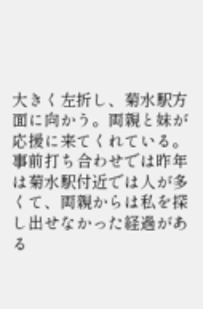大きく左折し、菊水駅方面に向かう。両親と妹が応援に来てくれている。事前打ち合わせでは昨年は菊水駅付近では人が多くて、両親からは私を探し出せなかった経過がある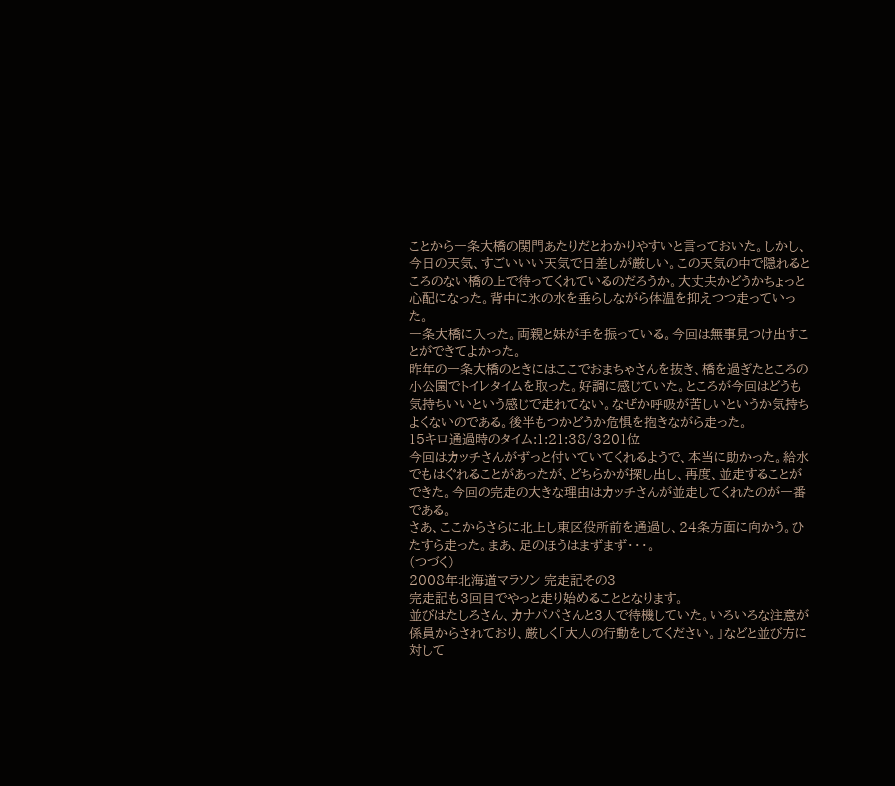ことから一条大橋の関門あたりだとわかりやすいと言っておいた。しかし、今日の天気、すごいいい天気で日差しが厳しい。この天気の中で隠れるところのない橋の上で待ってくれているのだろうか。大丈夫かどうかちょっと心配になった。背中に氷の水を垂らしながら体温を抑えつつ走っていった。
一条大橋に入った。両親と妹が手を振っている。今回は無事見つけ出すことができてよかった。
昨年の一条大橋のときにはここでおまちゃさんを抜き、橋を過ぎたところの小公園でトイレタイムを取った。好調に感じていた。ところが今回はどうも気持ちいいという感じで走れてない。なぜか呼吸が苦しいというか気持ちよくないのである。後半もつかどうか危惧を抱きながら走った。
15キロ通過時のタイム:1:21:38/3201位
今回はカッチさんがずっと付いていてくれるようで、本当に助かった。給水でもはぐれることがあったが、どちらかが探し出し、再度、並走することができた。今回の完走の大きな理由はカッチさんが並走してくれたのが一番である。
さあ、ここからさらに北上し東区役所前を通過し、24条方面に向かう。ひたすら走った。まあ、足のほうはまずまず・・・。
(つづく)
2008年北海道マラソン 完走記その3
完走記も3回目でやっと走り始めることとなります。
並びはたしろさん、カナパパさんと3人で待機していた。いろいろな注意が係員からされており、厳しく「大人の行動をしてください。」などと並び方に対して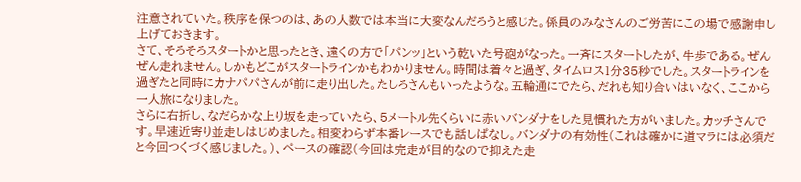注意されていた。秩序を保つのは、あの人数では本当に大変なんだろうと感じた。係員のみなさんのご労苦にこの場で感謝申し上げておきます。
さて、そろそろスタートかと思ったとき、遠くの方で「パンッ」という乾いた号砲がなった。一斉にスタートしたが、牛歩である。ぜんぜん走れません。しかもどこがスタートラインかもわかりません。時間は着々と過ぎ、タイムロス1分35秒でした。スタートラインを過ぎたと同時にカナパパさんが前に走り出した。たしろさんもいったような。五輪通にでたら、だれも知り合いはいなく、ここから一人旅になりました。
さらに右折し、なだらかな上り坂を走っていたら、5メートル先くらいに赤いバンダナをした見慣れた方がいました。カッチさんです。早速近寄り並走しはじめました。相変わらず本番レースでも話しぱなし。バンダナの有効性(これは確かに道マラには必須だと今回つくづく感じました。)、ペースの確認(今回は完走が目的なので抑えた走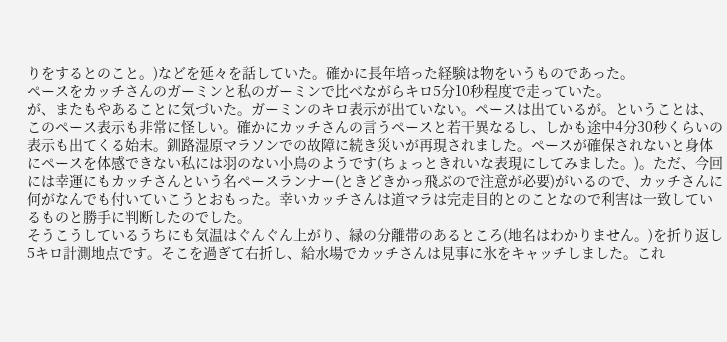りをするとのこと。)などを延々を話していた。確かに長年培った経験は物をいうものであった。
ペースをカッチさんのガーミンと私のガーミンで比べながらキロ5分10秒程度で走っていた。
が、またもやあることに気づいた。ガーミンのキロ表示が出ていない。ペースは出ているが。ということは、このペース表示も非常に怪しい。確かにカッチさんの言うペースと若干異なるし、しかも途中4分30秒くらいの表示も出てくる始末。釧路湿原マラソンでの故障に続き災いが再現されました。ペースが確保されないと身体にペースを体感できない私には羽のない小鳥のようです(ちょっときれいな表現にしてみました。)。ただ、今回には幸運にもカッチさんという名ペースランナー(ときどきかっ飛ぶので注意が必要)がいるので、カッチさんに何がなんでも付いていこうとおもった。幸いカッチさんは道マラは完走目的とのことなので利害は一致しているものと勝手に判断したのでした。
そうこうしているうちにも気温はぐんぐん上がり、緑の分離帯のあるところ(地名はわかりません。)を折り返し5キロ計測地点です。そこを過ぎて右折し、給水場でカッチさんは見事に氷をキャッチしました。これ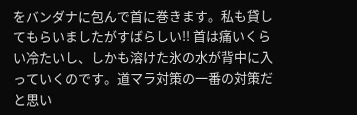をバンダナに包んで首に巻きます。私も貸してもらいましたがすばらしい!! 首は痛いくらい冷たいし、しかも溶けた氷の水が背中に入っていくのです。道マラ対策の一番の対策だと思い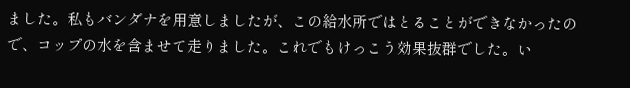ました。私もバンダナを用意しましたが、この給水所ではとることができなかったので、コップの水を含ませて走りました。これでもけっこう効果抜群でした。い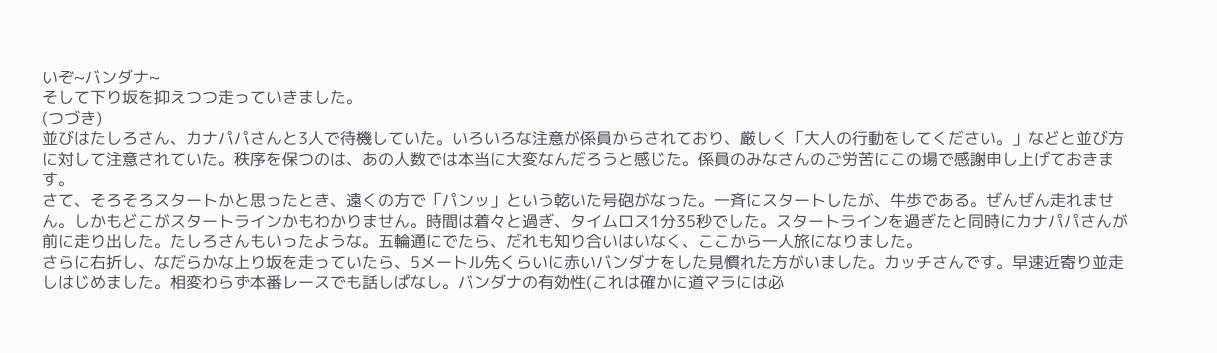いぞ~バンダナ~
そして下り坂を抑えつつ走っていきました。
(つづき)
並びはたしろさん、カナパパさんと3人で待機していた。いろいろな注意が係員からされており、厳しく「大人の行動をしてください。」などと並び方に対して注意されていた。秩序を保つのは、あの人数では本当に大変なんだろうと感じた。係員のみなさんのご労苦にこの場で感謝申し上げておきます。
さて、そろそろスタートかと思ったとき、遠くの方で「パンッ」という乾いた号砲がなった。一斉にスタートしたが、牛歩である。ぜんぜん走れません。しかもどこがスタートラインかもわかりません。時間は着々と過ぎ、タイムロス1分35秒でした。スタートラインを過ぎたと同時にカナパパさんが前に走り出した。たしろさんもいったような。五輪通にでたら、だれも知り合いはいなく、ここから一人旅になりました。
さらに右折し、なだらかな上り坂を走っていたら、5メートル先くらいに赤いバンダナをした見慣れた方がいました。カッチさんです。早速近寄り並走しはじめました。相変わらず本番レースでも話しぱなし。バンダナの有効性(これは確かに道マラには必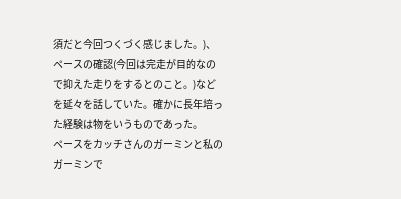須だと今回つくづく感じました。)、ペースの確認(今回は完走が目的なので抑えた走りをするとのこと。)などを延々を話していた。確かに長年培った経験は物をいうものであった。
ペースをカッチさんのガーミンと私のガーミンで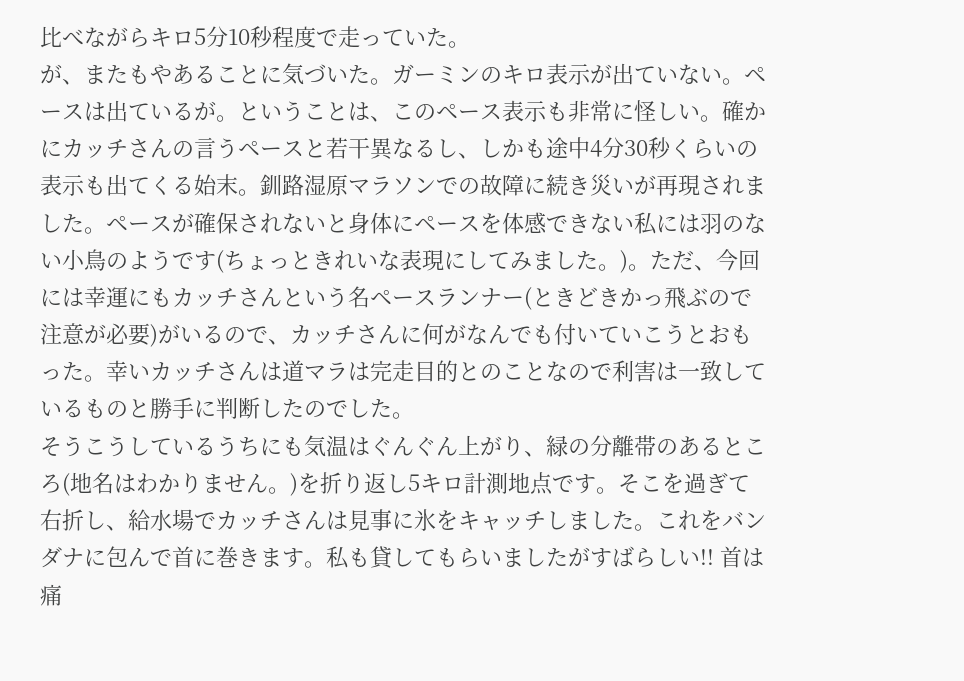比べながらキロ5分10秒程度で走っていた。
が、またもやあることに気づいた。ガーミンのキロ表示が出ていない。ペースは出ているが。ということは、このペース表示も非常に怪しい。確かにカッチさんの言うペースと若干異なるし、しかも途中4分30秒くらいの表示も出てくる始末。釧路湿原マラソンでの故障に続き災いが再現されました。ペースが確保されないと身体にペースを体感できない私には羽のない小鳥のようです(ちょっときれいな表現にしてみました。)。ただ、今回には幸運にもカッチさんという名ペースランナー(ときどきかっ飛ぶので注意が必要)がいるので、カッチさんに何がなんでも付いていこうとおもった。幸いカッチさんは道マラは完走目的とのことなので利害は一致しているものと勝手に判断したのでした。
そうこうしているうちにも気温はぐんぐん上がり、緑の分離帯のあるところ(地名はわかりません。)を折り返し5キロ計測地点です。そこを過ぎて右折し、給水場でカッチさんは見事に氷をキャッチしました。これをバンダナに包んで首に巻きます。私も貸してもらいましたがすばらしい!! 首は痛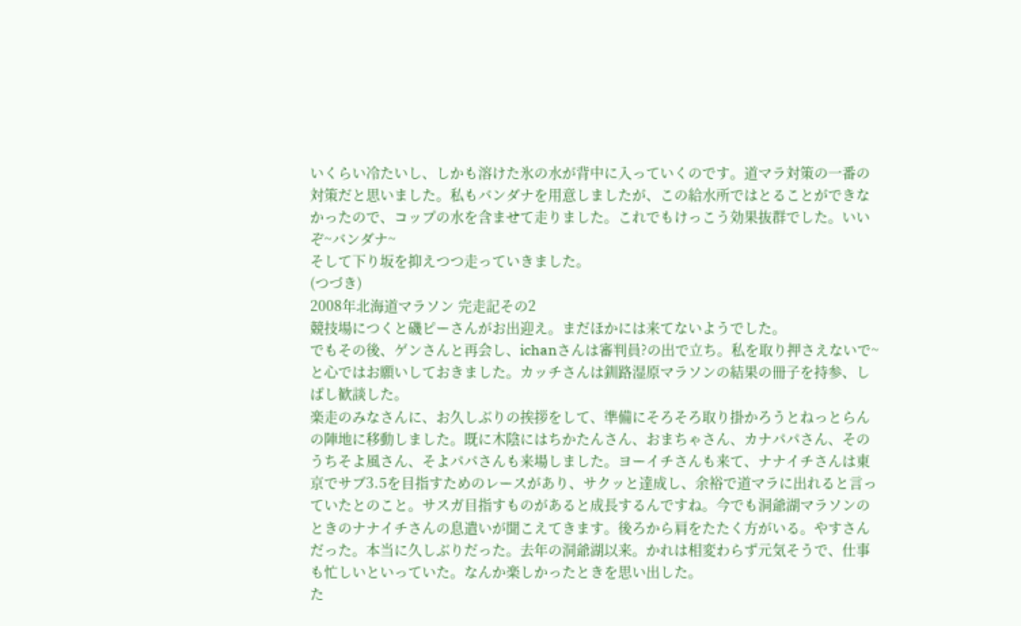いくらい冷たいし、しかも溶けた氷の水が背中に入っていくのです。道マラ対策の一番の対策だと思いました。私もバンダナを用意しましたが、この給水所ではとることができなかったので、コップの水を含ませて走りました。これでもけっこう効果抜群でした。いいぞ~バンダナ~
そして下り坂を抑えつつ走っていきました。
(つづき)
2008年北海道マラソン 完走記その2
競技場につくと磯ピーさんがお出迎え。まだほかには来てないようでした。
でもその後、ゲンさんと再会し、ichanさんは審判員?の出で立ち。私を取り押さえないで~と心ではお願いしておきました。カッチさんは釧路湿原マラソンの結果の冊子を持参、しばし歓談した。
楽走のみなさんに、お久しぶりの挨拶をして、準備にそろそろ取り掛かろうとねっとらんの陣地に移動しました。既に木陰にはちかたんさん、おまちゃさん、カナパパさん、そのうちそよ風さん、そよパパさんも来場しました。ヨーイチさんも来て、ナナイチさんは東京でサブ3.5を目指すためのレースがあり、サクッと達成し、余裕で道マラに出れると言っていたとのこと。サスガ目指すものがあると成長するんですね。今でも洞爺湖マラソンのときのナナイチさんの息遣いが聞こえてきます。後ろから肩をたたく方がいる。やすさんだった。本当に久しぶりだった。去年の洞爺湖以来。かれは相変わらず元気そうで、仕事も忙しいといっていた。なんか楽しかったときを思い出した。
た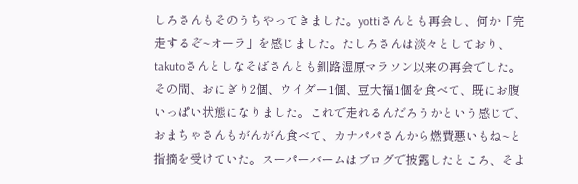しろさんもそのうちやってきました。yottiさんとも再会し、何か「完走するぞ~オーラ」を感じました。たしろさんは淡々としており、takutoさんとしなそばさんとも釧路湿原マラソン以来の再会でした。
その間、おにぎり2個、ウイダー1個、豆大福1個を食べて、既にお腹いっぱい状態になりました。これで走れるんだろうかという感じで、おまちゃさんもがんがん食べて、カナパパさんから燃費悪いもね~と指摘を受けていた。スーパーバームはブログで披露したところ、そよ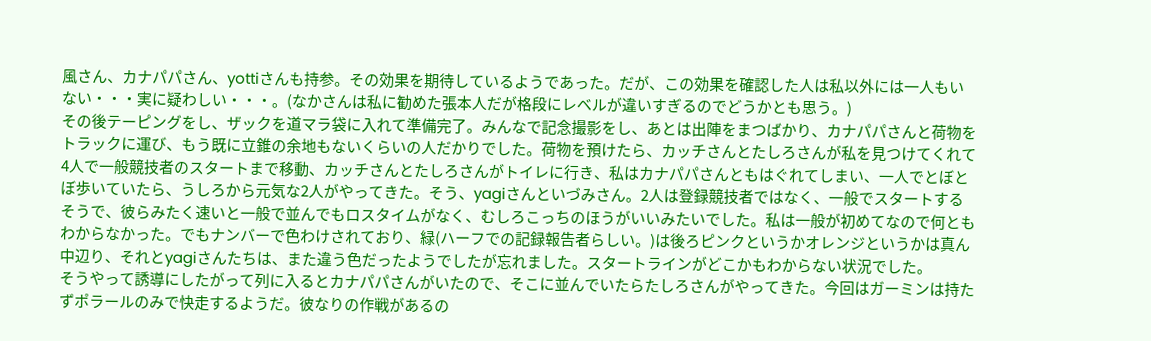風さん、カナパパさん、yottiさんも持参。その効果を期待しているようであった。だが、この効果を確認した人は私以外には一人もいない・・・実に疑わしい・・・。(なかさんは私に勧めた張本人だが格段にレベルが違いすぎるのでどうかとも思う。)
その後テーピングをし、ザックを道マラ袋に入れて準備完了。みんなで記念撮影をし、あとは出陣をまつばかり、カナパパさんと荷物をトラックに運び、もう既に立錐の余地もないくらいの人だかりでした。荷物を預けたら、カッチさんとたしろさんが私を見つけてくれて4人で一般競技者のスタートまで移動、カッチさんとたしろさんがトイレに行き、私はカナパパさんともはぐれてしまい、一人でとぼとぼ歩いていたら、うしろから元気な2人がやってきた。そう、yagiさんといづみさん。2人は登録競技者ではなく、一般でスタートするそうで、彼らみたく速いと一般で並んでもロスタイムがなく、むしろこっちのほうがいいみたいでした。私は一般が初めてなので何ともわからなかった。でもナンバーで色わけされており、緑(ハーフでの記録報告者らしい。)は後ろピンクというかオレンジというかは真ん中辺り、それとyagiさんたちは、また違う色だったようでしたが忘れました。スタートラインがどこかもわからない状況でした。
そうやって誘導にしたがって列に入るとカナパパさんがいたので、そこに並んでいたらたしろさんがやってきた。今回はガーミンは持たずポラールのみで快走するようだ。彼なりの作戦があるの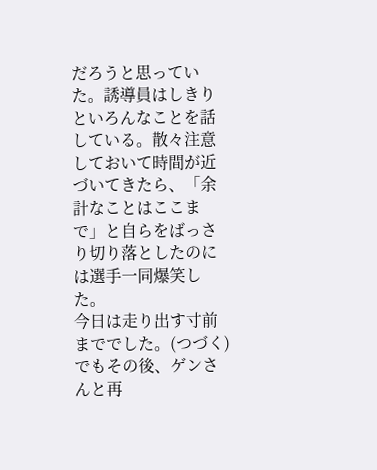だろうと思っていた。誘導員はしきりといろんなことを話している。散々注意しておいて時間が近づいてきたら、「余計なことはここまで」と自らをばっさり切り落としたのには選手一同爆笑した。
今日は走り出す寸前まででした。(つづく)
でもその後、ゲンさんと再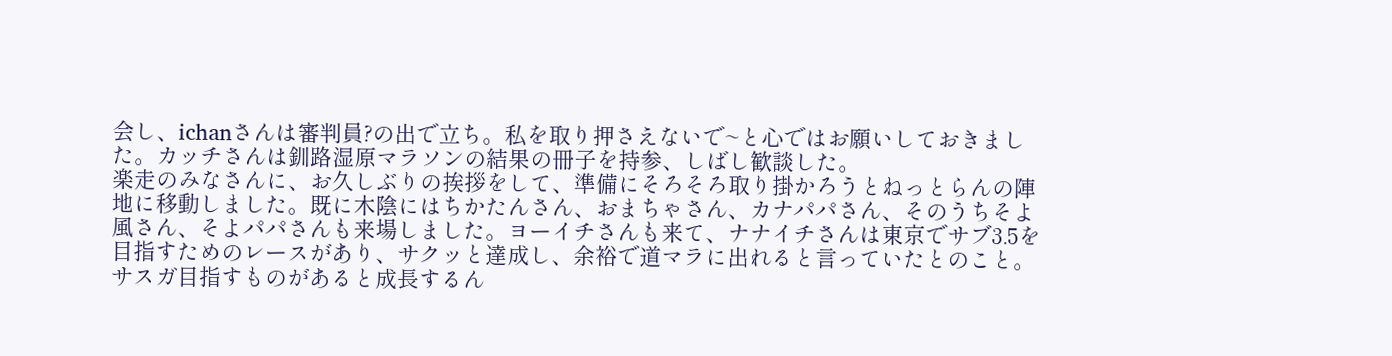会し、ichanさんは審判員?の出で立ち。私を取り押さえないで~と心ではお願いしておきました。カッチさんは釧路湿原マラソンの結果の冊子を持参、しばし歓談した。
楽走のみなさんに、お久しぶりの挨拶をして、準備にそろそろ取り掛かろうとねっとらんの陣地に移動しました。既に木陰にはちかたんさん、おまちゃさん、カナパパさん、そのうちそよ風さん、そよパパさんも来場しました。ヨーイチさんも来て、ナナイチさんは東京でサブ3.5を目指すためのレースがあり、サクッと達成し、余裕で道マラに出れると言っていたとのこと。サスガ目指すものがあると成長するん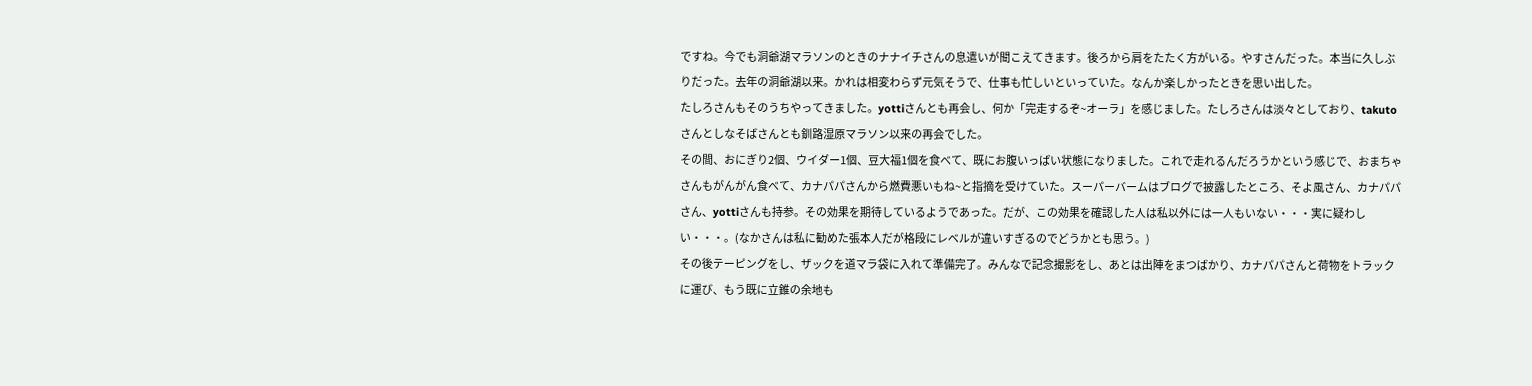ですね。今でも洞爺湖マラソンのときのナナイチさんの息遣いが聞こえてきます。後ろから肩をたたく方がいる。やすさんだった。本当に久しぶりだった。去年の洞爺湖以来。かれは相変わらず元気そうで、仕事も忙しいといっていた。なんか楽しかったときを思い出した。
たしろさんもそのうちやってきました。yottiさんとも再会し、何か「完走するぞ~オーラ」を感じました。たしろさんは淡々としており、takutoさんとしなそばさんとも釧路湿原マラソン以来の再会でした。
その間、おにぎり2個、ウイダー1個、豆大福1個を食べて、既にお腹いっぱい状態になりました。これで走れるんだろうかという感じで、おまちゃさんもがんがん食べて、カナパパさんから燃費悪いもね~と指摘を受けていた。スーパーバームはブログで披露したところ、そよ風さん、カナパパさん、yottiさんも持参。その効果を期待しているようであった。だが、この効果を確認した人は私以外には一人もいない・・・実に疑わしい・・・。(なかさんは私に勧めた張本人だが格段にレベルが違いすぎるのでどうかとも思う。)
その後テーピングをし、ザックを道マラ袋に入れて準備完了。みんなで記念撮影をし、あとは出陣をまつばかり、カナパパさんと荷物をトラックに運び、もう既に立錐の余地も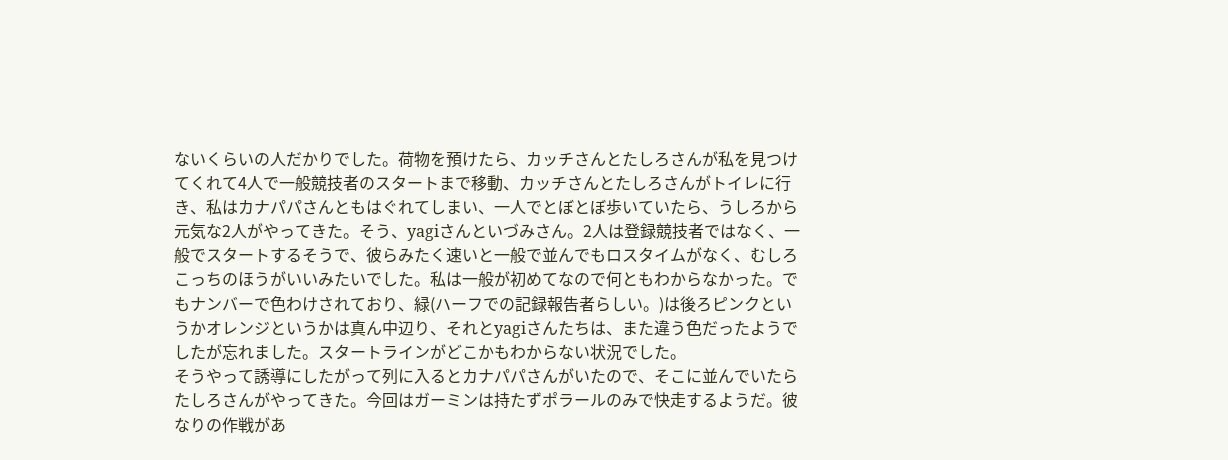ないくらいの人だかりでした。荷物を預けたら、カッチさんとたしろさんが私を見つけてくれて4人で一般競技者のスタートまで移動、カッチさんとたしろさんがトイレに行き、私はカナパパさんともはぐれてしまい、一人でとぼとぼ歩いていたら、うしろから元気な2人がやってきた。そう、yagiさんといづみさん。2人は登録競技者ではなく、一般でスタートするそうで、彼らみたく速いと一般で並んでもロスタイムがなく、むしろこっちのほうがいいみたいでした。私は一般が初めてなので何ともわからなかった。でもナンバーで色わけされており、緑(ハーフでの記録報告者らしい。)は後ろピンクというかオレンジというかは真ん中辺り、それとyagiさんたちは、また違う色だったようでしたが忘れました。スタートラインがどこかもわからない状況でした。
そうやって誘導にしたがって列に入るとカナパパさんがいたので、そこに並んでいたらたしろさんがやってきた。今回はガーミンは持たずポラールのみで快走するようだ。彼なりの作戦があ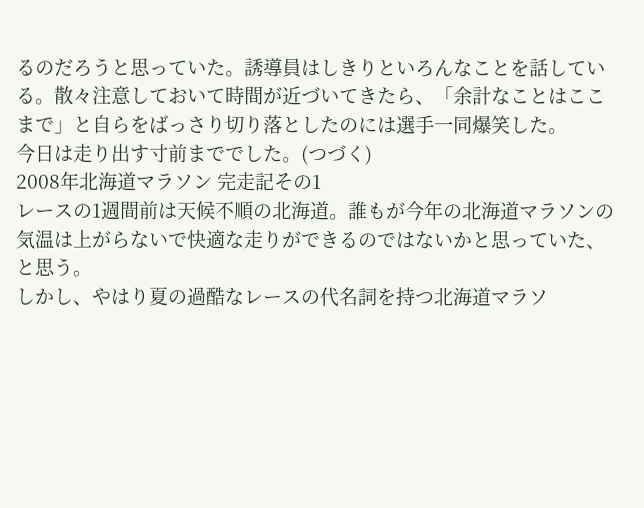るのだろうと思っていた。誘導員はしきりといろんなことを話している。散々注意しておいて時間が近づいてきたら、「余計なことはここまで」と自らをばっさり切り落としたのには選手一同爆笑した。
今日は走り出す寸前まででした。(つづく)
2008年北海道マラソン 完走記その1
レースの1週間前は天候不順の北海道。誰もが今年の北海道マラソンの気温は上がらないで快適な走りができるのではないかと思っていた、と思う。
しかし、やはり夏の過酷なレースの代名詞を持つ北海道マラソ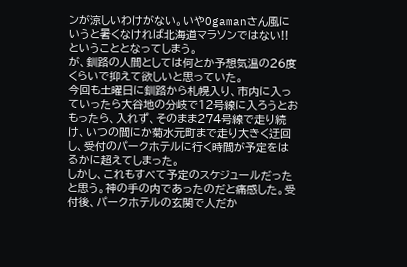ンが涼しいわけがない。いやOgamanさん風にいうと暑くなければ北海道マラソンではない!!
ということとなってしまう。
が、釧路の人間としては何とか予想気温の26度くらいで抑えて欲しいと思っていた。
今回も土曜日に釧路から札幌入り、市内に入っていったら大谷地の分岐で12号線に入ろうとおもったら、入れず、そのまま274号線で走り続け、いつの間にか菊水元町まで走り大きく迂回し、受付のパークホテルに行く時間が予定をはるかに超えてしまった。
しかし、これもすべて予定のスケジュールだったと思う。神の手の内であったのだと痛感した。受付後、パークホテルの玄関で人だか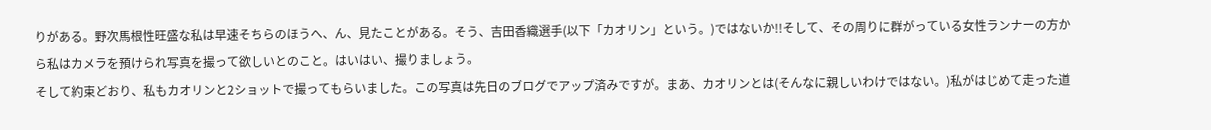りがある。野次馬根性旺盛な私は早速そちらのほうへ、ん、見たことがある。そう、吉田香織選手(以下「カオリン」という。)ではないか!!そして、その周りに群がっている女性ランナーの方から私はカメラを預けられ写真を撮って欲しいとのこと。はいはい、撮りましょう。
そして約束どおり、私もカオリンと2ショットで撮ってもらいました。この写真は先日のブログでアップ済みですが。まあ、カオリンとは(そんなに親しいわけではない。)私がはじめて走った道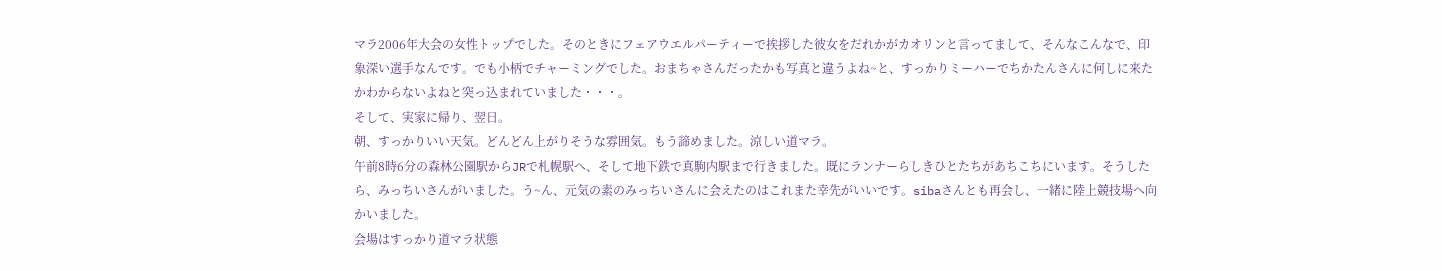マラ2006年大会の女性トップでした。そのときにフェアウエルパーティーで挨拶した彼女をだれかがカオリンと言ってまして、そんなこんなで、印象深い選手なんです。でも小柄でチャーミングでした。おまちゃさんだったかも写真と違うよね~と、すっかりミーハーでちかたんさんに何しに来たかわからないよねと突っ込まれていました・・・。
そして、実家に帰り、翌日。
朝、すっかりいい天気。どんどん上がりそうな雰囲気。もう諦めました。涼しい道マラ。
午前8時6分の森林公園駅からJRで札幌駅へ、そして地下鉄で真駒内駅まで行きました。既にランナーらしきひとたちがあちこちにいます。そうしたら、みっちいさんがいました。う~ん、元気の素のみっちいさんに会えたのはこれまた幸先がいいです。sibaさんとも再会し、一緒に陸上競技場へ向かいました。
会場はすっかり道マラ状態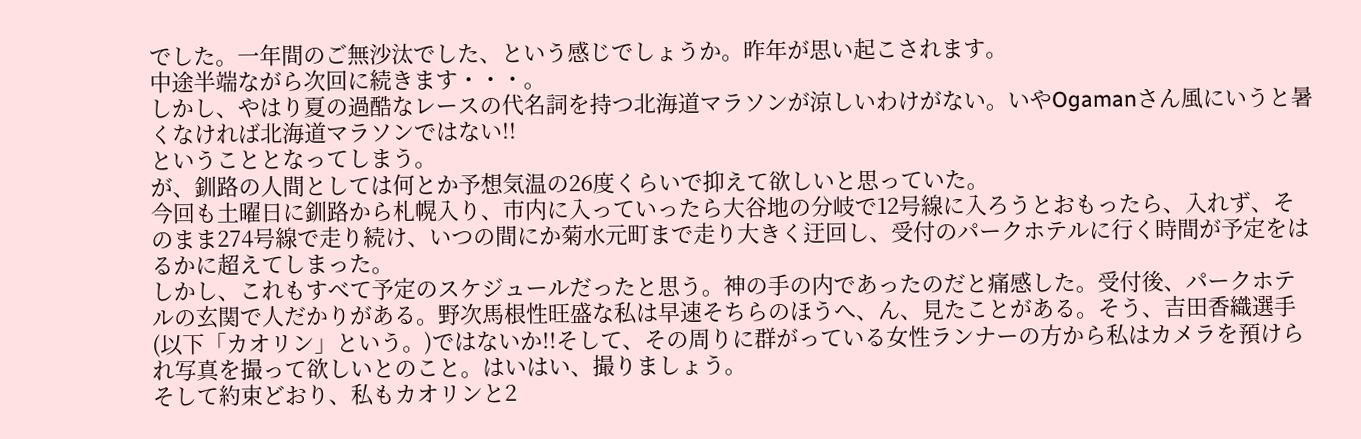でした。一年間のご無沙汰でした、という感じでしょうか。昨年が思い起こされます。
中途半端ながら次回に続きます・・・。
しかし、やはり夏の過酷なレースの代名詞を持つ北海道マラソンが涼しいわけがない。いやOgamanさん風にいうと暑くなければ北海道マラソンではない!!
ということとなってしまう。
が、釧路の人間としては何とか予想気温の26度くらいで抑えて欲しいと思っていた。
今回も土曜日に釧路から札幌入り、市内に入っていったら大谷地の分岐で12号線に入ろうとおもったら、入れず、そのまま274号線で走り続け、いつの間にか菊水元町まで走り大きく迂回し、受付のパークホテルに行く時間が予定をはるかに超えてしまった。
しかし、これもすべて予定のスケジュールだったと思う。神の手の内であったのだと痛感した。受付後、パークホテルの玄関で人だかりがある。野次馬根性旺盛な私は早速そちらのほうへ、ん、見たことがある。そう、吉田香織選手(以下「カオリン」という。)ではないか!!そして、その周りに群がっている女性ランナーの方から私はカメラを預けられ写真を撮って欲しいとのこと。はいはい、撮りましょう。
そして約束どおり、私もカオリンと2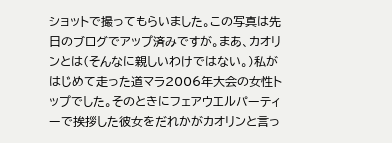ショットで撮ってもらいました。この写真は先日のブログでアップ済みですが。まあ、カオリンとは(そんなに親しいわけではない。)私がはじめて走った道マラ2006年大会の女性トップでした。そのときにフェアウエルパーティーで挨拶した彼女をだれかがカオリンと言っ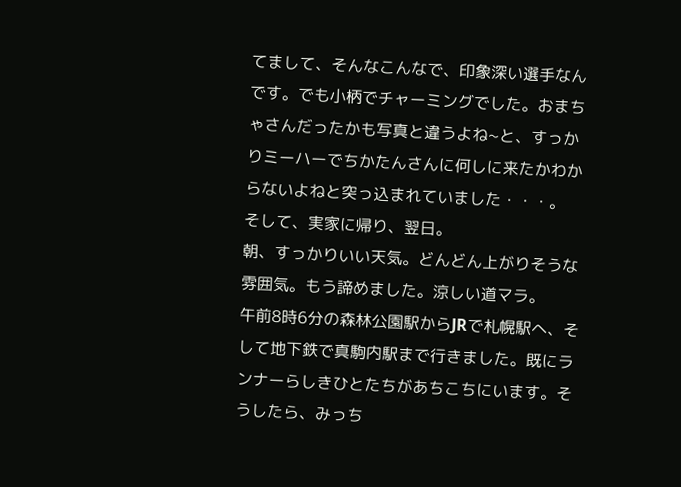てまして、そんなこんなで、印象深い選手なんです。でも小柄でチャーミングでした。おまちゃさんだったかも写真と違うよね~と、すっかりミーハーでちかたんさんに何しに来たかわからないよねと突っ込まれていました・・・。
そして、実家に帰り、翌日。
朝、すっかりいい天気。どんどん上がりそうな雰囲気。もう諦めました。涼しい道マラ。
午前8時6分の森林公園駅からJRで札幌駅へ、そして地下鉄で真駒内駅まで行きました。既にランナーらしきひとたちがあちこちにいます。そうしたら、みっち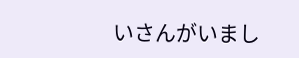いさんがいまし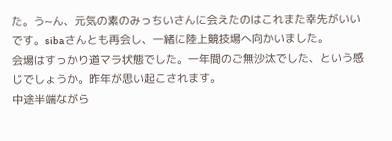た。う~ん、元気の素のみっちいさんに会えたのはこれまた幸先がいいです。sibaさんとも再会し、一緒に陸上競技場へ向かいました。
会場はすっかり道マラ状態でした。一年間のご無沙汰でした、という感じでしょうか。昨年が思い起こされます。
中途半端ながら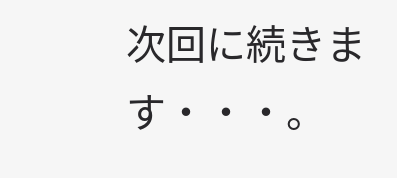次回に続きます・・・。